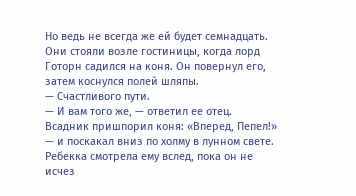Но ведь не всегда же ей будет семнадцать.
Они стояли возле гостиницы, когда лорд Готорн садился на коня. Он повернул его, затем коснулся полей шляпы.
— Счастливого пути.
— И вам того же, — ответил ее отец.
Всадник пришпорил коня: «Вперед, Пепел!» — и поскакал вниз по холму в лунном свете. Ребекка смотрела ему вслед, пока он не исчез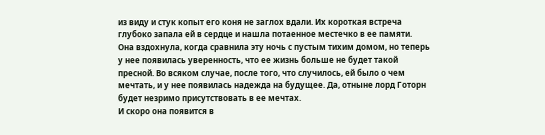из виду и стук копыт его коня не заглох вдали. Их короткая встреча глубоко запала ей в сердце и нашла потаенное местечко в ее памяти.
Она вздохнула, когда сравнила эту ночь с пустым тихим домом, но теперь у нее появилась уверенность, что ее жизнь больше не будет такой пресной. Во всяком случае, после того, что случилось, ей было о чем мечтать, и у нее появилась надежда на будущее. Да, отныне лорд Готорн будет незримо присутствовать в ее мечтах.
И скоро она появится в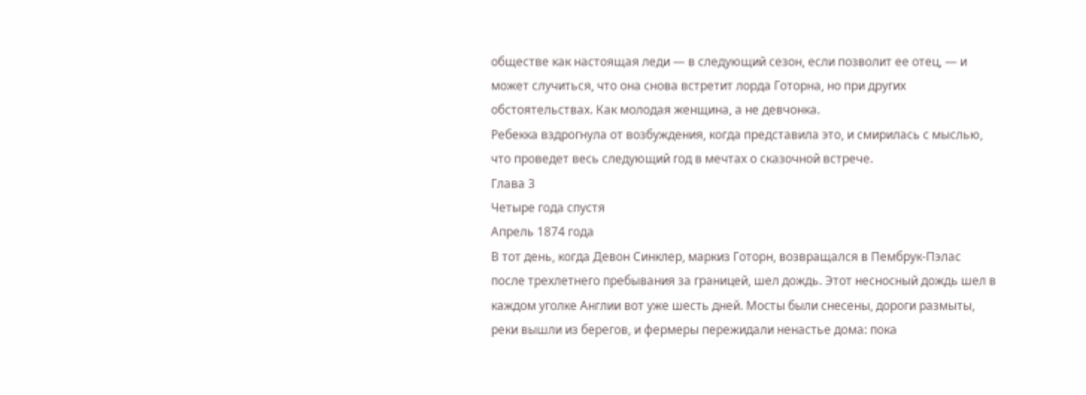обществе как настоящая леди — в следующий сезон, если позволит ее отец, — и может случиться, что она снова встретит лорда Готорна, но при других обстоятельствах. Как молодая женщина, а не девчонка.
Ребекка вздрогнула от возбуждения, когда представила это, и смирилась с мыслью, что проведет весь следующий год в мечтах о сказочной встрече.
Глава 3
Четыре года спустя
Апрель 1874 года
В тот день, когда Девон Синклер, маркиз Готорн, возвращался в Пембрук-Пэлас после трехлетнего пребывания за границей, шел дождь. Этот несносный дождь шел в каждом уголке Англии вот уже шесть дней. Мосты были снесены, дороги размыты, реки вышли из берегов, и фермеры пережидали ненастье дома: пока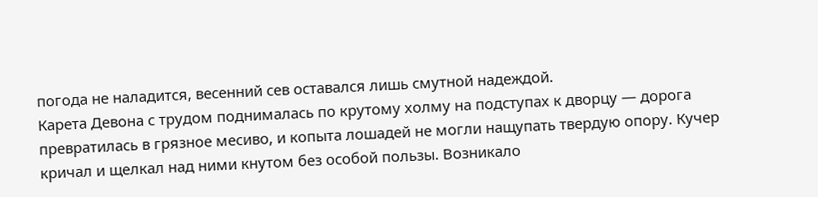погода не наладится, весенний сев оставался лишь смутной надеждой.
Карета Девона с трудом поднималась по крутому холму на подступах к дворцу — дорога превратилась в грязное месиво, и копыта лошадей не могли нащупать твердую опору. Кучер кричал и щелкал над ними кнутом без особой пользы. Возникало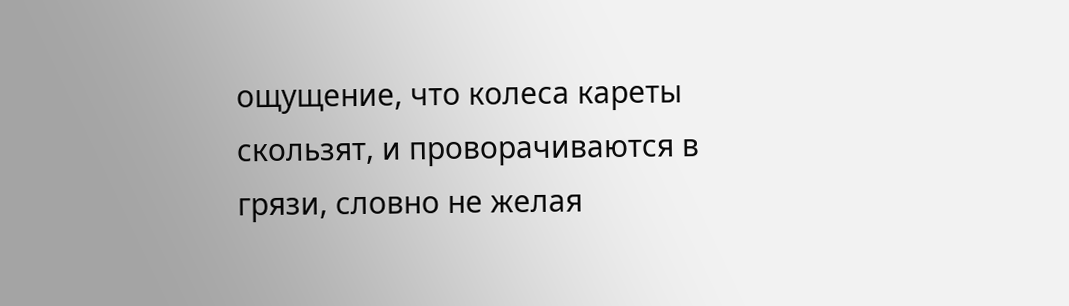ощущение, что колеса кареты скользят, и проворачиваются в грязи, словно не желая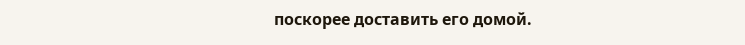поскорее доставить его домой.